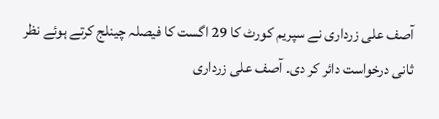آصف علی زرداری نے سپریم کورٹ کا 29 اگست کا فیصلہ چینلج کرتے ہوئے نظر ثانی درخواست دائر کر دی۔ آصف علی زرداری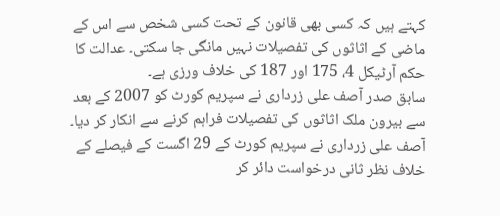کہتے ہیں کہ کسی بھی قانون کے تحت کسی شخص سے اس کے ماضی کے اثاثوں کی تفصیلات نہیں مانگی جا سکتی۔ عدالت کا حکم آرٹیکل 4، 175 اور 187 کی خلاف ورزی ہے۔
سابق صدر آصف علی زرداری نے سپریم کورٹ کو 2007 کے بعد سے بیرون ملک اثاثوں کی تفصیلات فراہم کرنے سے انکار کر دیا۔ آصف علی زرداری نے سپریم کورٹ کے 29 اگست کے فیصلے کے خلاف نظر ثانی درخواست دائر کر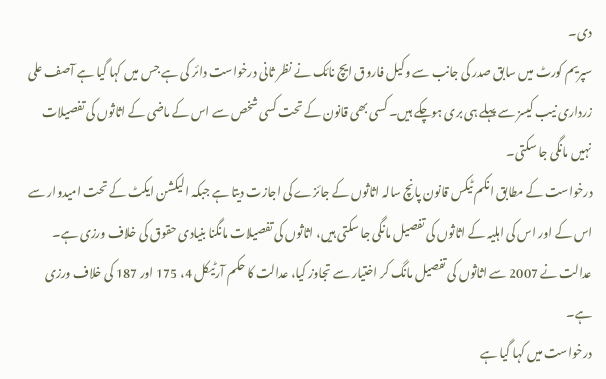دی۔
سپریم کورٹ میں سابق صدر کی جانب سے وکیل فاروق ایچ نائک نے نظر ثانی درخواست دائر کی ہے جس میں کہا گیا ہے آصف علی زرداری نیب کیسز سے پہلے ہی بری ہوچکے ہیں۔ کسی بھی قانون کے تحت کسی شخص سے اس کے ماضی کے اثاثوں کی تفصیلات نہیں مانگی جا سکتی۔
درخواست کے مطابق انکم ٹیکس قانون پانچ سالہ اثاثوں کے جائزے کی اجازت دیتا ہے جبکہ الیکشن ایکٹ کے تحت امیدوار سے اس کے اور اس کی اہلیہ کے اثاثوں کی تفصیل مانگی جا سکتی ہیں، اثاثوں کی تفصیلات مانگنا بنیادی حقوق کی خلاف ورزی ہے۔ عدالت نے 2007 سے اثاثوں کی تفصیل مانگ کر اختیار سے تجاوز کیا، عدالت کا حکم آرٹیکل 4، 175 اور 187 کی خلاف ورزی ہے۔
درخواست میں کہا گیا ہے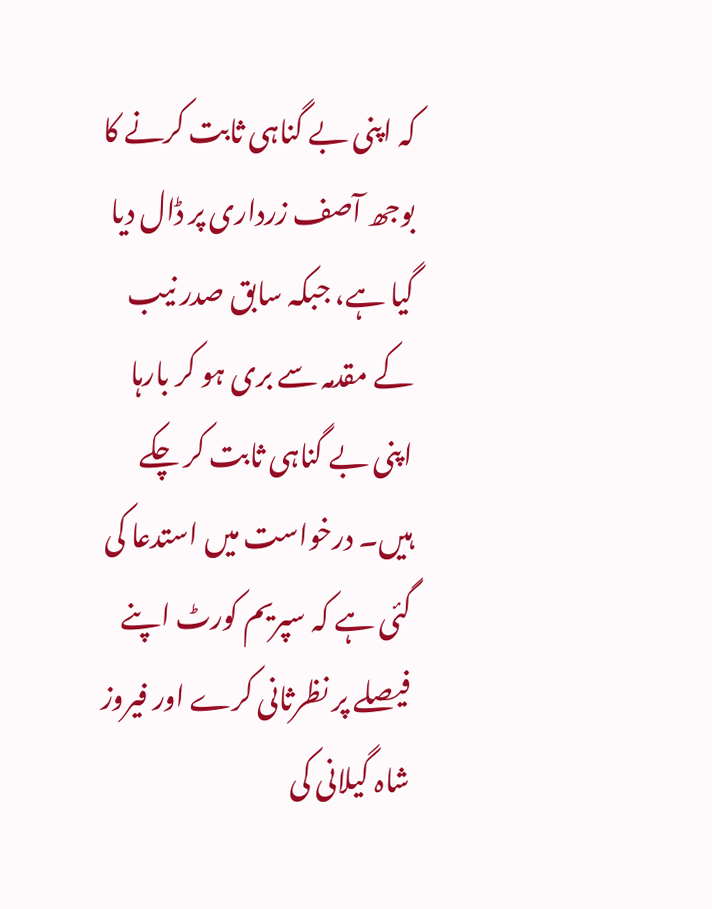کہ اپنی بے گناہی ثابت کرنے کا بوجھ آصف زرداری پر ڈال دیا گیا ہے، جبکہ سابق صدر نیب کے مقدمہ سے بری ہو کر بارہا اپنی بے گناہی ثابت کر چکے ہیں۔ درخواست میں استدعا کی گئی ہے کہ سپریم کورٹ اپنے فیصلے پر نظرثانی کرے اور فیروز شاہ گیلانی کی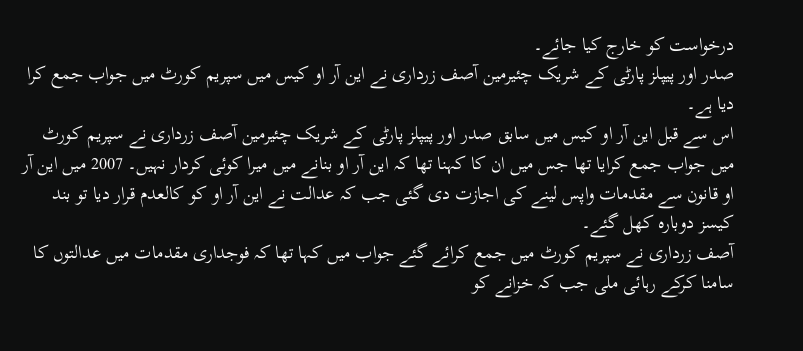درخواست کو خارج کیا جائے۔
صدر اور پیپلز پارٹی کے شریک چئیرمین آصف زرداری نے این آر او کیس میں سپریم کورٹ میں جواب جمع کرا دیا ہے۔
اس سے قبل این آر او کیس میں سابق صدر اور پیپلز پارٹی کے شریک چئیرمین آصف زرداری نے سپریم کورٹ میں جواب جمع کرایا تھا جس میں ان کا کہنا تھا کہ این آر او بنانے میں میرا کوئی کردار نہیں۔ 2007 میں این آر او قانون سے مقدمات واپس لینے کی اجازت دی گئی جب کہ عدالت نے این آر او کو کالعدم قرار دیا تو بند کیسز دوبارہ کھل گئے۔
آصف زرداری نے سپریم کورٹ میں جمع کرائے گئے جواب میں کہا تھا کہ فوجداری مقدمات میں عدالتوں کا سامنا کرکے رہائی ملی جب کہ خزانے کو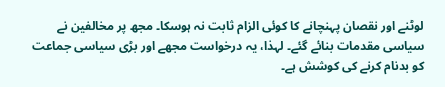لوٹنے اور نقصان پہنچانے کا کوئی الزام ثابت نہ ہوسکا۔ مجھ پر مخالفین نے سیاسی مقدمات بنائے گئے۔ لہذا، یہ درخواست مجھے اور بڑی سیاسی جماعت کو بدنام کرنے کی کوشش ہے۔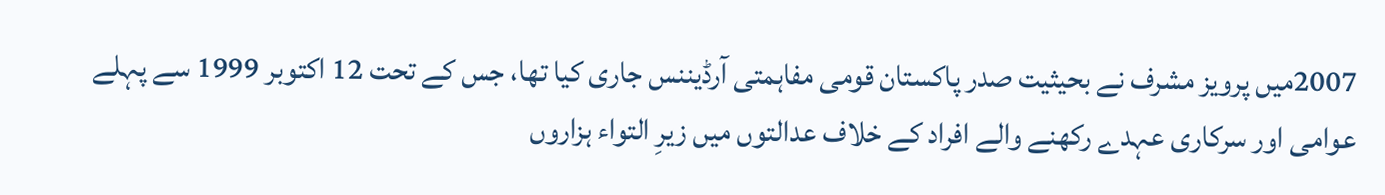2007میں پرویز مشرف نے بحیثیت صدر پاکستان قومی مفاہمتی آرڈیننس جاری کیا تھا، جس کے تحت 12 اکتوبر 1999 سے پہلے عوامی اور سرکاری عہدے رکھنے والے افراد کے خلاف عدالتوں میں زیرِ التواء ہزاروں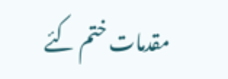مقدمات ختم کئے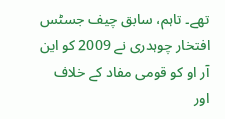تھے۔ تاہم، سابق چیف جسٹس افتخار چوہدری نے 2009 کو این آر او کو قومی مفاد کے خلاف اور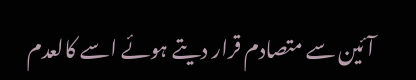آئین سے متصادم قرار دیتے ہوئے اسے کالعدم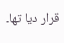قرار دیا تھا۔